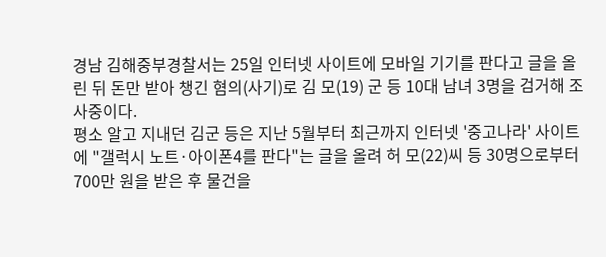경남 김해중부경찰서는 25일 인터넷 사이트에 모바일 기기를 판다고 글을 올린 뒤 돈만 받아 챙긴 혐의(사기)로 김 모(19) 군 등 10대 남녀 3명을 검거해 조사중이다.
평소 알고 지내던 김군 등은 지난 5월부터 최근까지 인터넷 '중고나라' 사이트에 "갤럭시 노트·아이폰4를 판다"는 글을 올려 허 모(22)씨 등 30명으로부터 700만 원을 받은 후 물건을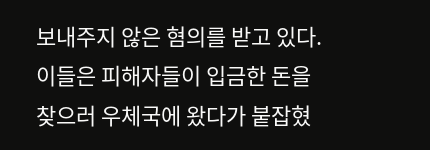보내주지 않은 혐의를 받고 있다.
이들은 피해자들이 입금한 돈을 찾으러 우체국에 왔다가 붙잡혔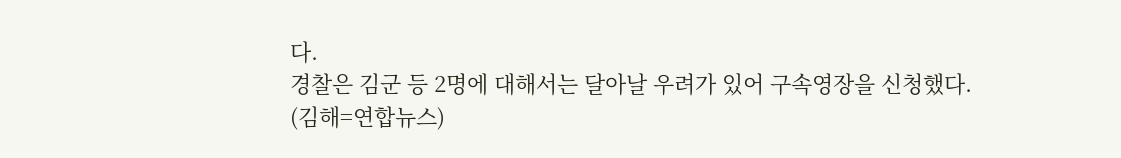다.
경찰은 김군 등 2명에 대해서는 달아날 우려가 있어 구속영장을 신청했다.
(김해=연합뉴스)